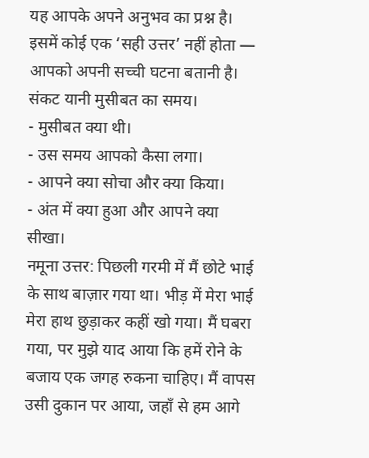यह आपके अपने अनुभव का प्रश्न है। इसमें कोई एक ‘सही उत्तर’ नहीं होता — आपको अपनी सच्ची घटना बतानी है। संकट यानी मुसीबत का समय।
- मुसीबत क्या थी।
- उस समय आपको कैसा लगा।
- आपने क्या सोचा और क्या किया।
- अंत में क्या हुआ और आपने क्या सीखा।
नमूना उत्तर: पिछली गरमी में मैं छोटे भाई के साथ बाज़ार गया था। भीड़ में मेरा भाई मेरा हाथ छुड़ाकर कहीं खो गया। मैं घबरा गया, पर मुझे याद आया कि हमें रोने के बजाय एक जगह रुकना चाहिए। मैं वापस उसी दुकान पर आया, जहाँ से हम आगे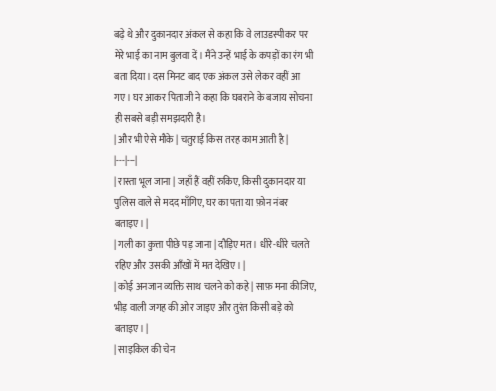बढ़े थे और दुकानदार अंकल से कहा कि वे लाउडस्पीकर पर मेरे भाई का नाम बुलवा दें। मैंने उन्हें भाई के कपड़ों का रंग भी बता दिया। दस मिनट बाद एक अंकल उसे लेकर वहीं आ गए। घर आकर पिताजी ने कहा कि घबराने के बजाय सोचना ही सबसे बड़ी समझदारी है।
| और भी ऐसे मौके | चतुराई किस तरह काम आती है |
|---|---|
| रास्ता भूल जाना | जहाँ हैं वहीं रुकिए, किसी दुकानदार या पुलिस वाले से मदद माँगिए, घर का पता या फ़ोन नंबर बताइए। |
| गली का कुत्ता पीछे पड़ जाना | दौड़िए मत। धीरे-धीरे चलते रहिए और उसकी आँखों में मत देखिए। |
| कोई अनजान व्यक्ति साथ चलने को कहे | साफ़ मना कीजिए, भीड़ वाली जगह की ओर जाइए और तुरंत किसी बड़े को बताइए। |
| साइकिल की चेन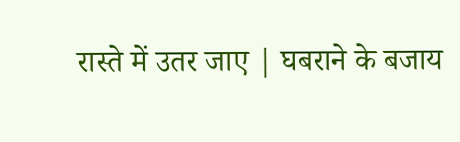रास्ते में उतर जाए | घबराने के बजाय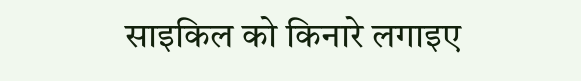साइकिल को किनारे लगाइए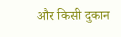और किसी दुकान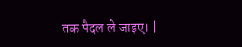तक पैदल ले जाइए। |